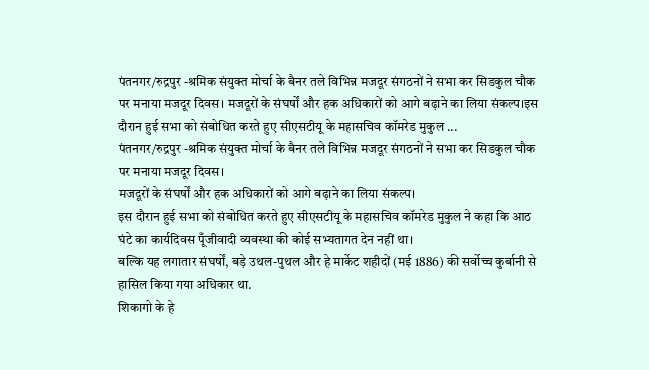पंतनगर/रुद्रपुर -श्रमिक संयुक्त मोर्चा के बैनर तले विभिन्न मजदूर संगठनों ने सभा कर सिडकुल चौक पर मनाया मजदूर दिवस। मजदूरों के संघर्षों और हक अधिकारों को आगे बढ़ाने का लिया संकल्प।इस दौरान हुई सभा को संबोधित करते हुए सीएसटीयू के महासचिव कॉमरेड मुकुल ...
पंतनगर/रुद्रपुर -श्रमिक संयुक्त मोर्चा के बैनर तले विभिन्न मजदूर संगठनों ने सभा कर सिडकुल चौक पर मनाया मजदूर दिवस।
मजदूरों के संघर्षों और हक अधिकारों को आगे बढ़ाने का लिया संकल्प।
इस दौरान हुई सभा को संबोधित करते हुए सीएसटीयू के महासचिव कॉमरेड मुकुल ने कहा कि आठ घंटे का कार्यदिवस पूँजीवादी व्यवस्था की कोई सभ्यतागत देन नहीं था।
बल्कि यह लगातार संघर्षों, बड़े उथल-पुथल और हे मार्केट शहीदों (मई 1886) की सर्वोच्च कुर्बानी से हासिल किया गया अधिकार था.
शिकागो के हे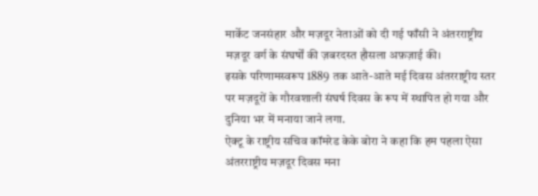मार्केट जनसंहार और मज़दूर नेताओं को दी गई फाँसी ने अंतरराष्ट्रीय मज़दूर वर्ग के संघर्षों की ज़बरदस्त हौसला अफ़ज़ाई की।
इसके परिणामस्वरूप 1889 तक आते-आते मई दिवस अंतरराष्ट्रीय स्तर पर मज़दूरों के गौरवशाली संघर्ष दिवस के रूप में स्थापित हो गया और दुनिया भर में मनाया जाने लगा.
ऐक्टू के राष्ट्रीय सचिव कॉमरेड केके बोरा ने कहा कि हम पहला ऐसा अंतरराष्ट्रीय मज़दूर दिवस मना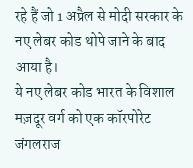रहे हैं जो 1 अप्रैल से मोदी सरकार के नए लेबर कोड थोपे जाने के बाद आया है।
ये नए लेबर कोड भारत के विशाल मज़दूर वर्ग को एक कॉरपोरेट जंगलराज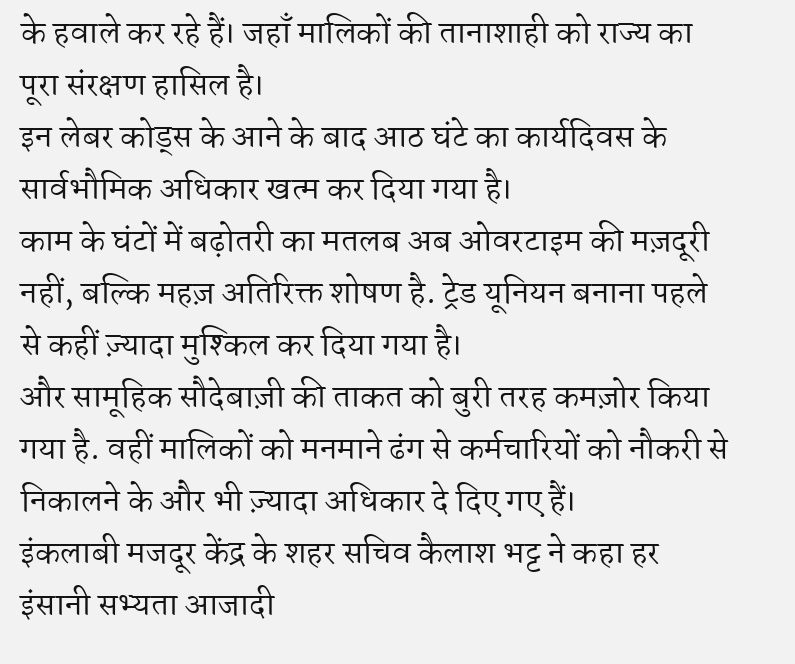के हवाले कर रहे हैं। जहाँ मालिकों की तानाशाही को राज्य का पूरा संरक्षण हासिल है।
इन लेबर कोड्स के आने के बाद आठ घंटे का कार्यदिवस के सार्वभौमिक अधिकार खत्म कर दिया गया है।
काम के घंटों में बढ़ोतरी का मतलब अब ओवरटाइम की मज़दूरी नहीं, बल्कि महज़ अतिरिक्त शोषण है. ट्रेड यूनियन बनाना पहले से कहीं ज़्यादा मुश्किल कर दिया गया है।
और सामूहिक सौदेबाज़ी की ताकत को बुरी तरह कमज़ोर किया गया है. वहीं मालिकों को मनमाने ढंग से कर्मचारियों को नौकरी से निकालने के और भी ज़्यादा अधिकार दे दिए गए हैं।
इंकलाबी मजदूर केंद्र के शहर सचिव कैलाश भट्ट ने कहा हर इंसानी सभ्यता आजादी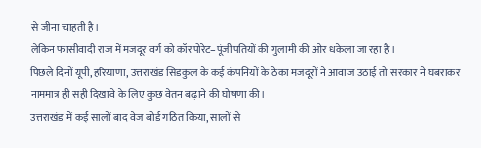से जीना चाहती है।
लेकिन फासीवादी राज में मजदूर वर्ग को कॉरपोरेट–पूंजीपतियों की गुलामी की ओर धकेला जा रहा है।
पिछले दिनों यूपी,हरियाणा, उत्तराखंड सिडकुल के कई कंपनियों के ठेका मजदूरों ने आवाज उठाई तो सरकार ने घबराकर नाममात्र ही सही दिखावे के लिए कुछ वेतन बढ़ाने की घोषणा की।
उत्तराखंड में कई सालों बाद वेज बोर्ड गठित किया, सालों से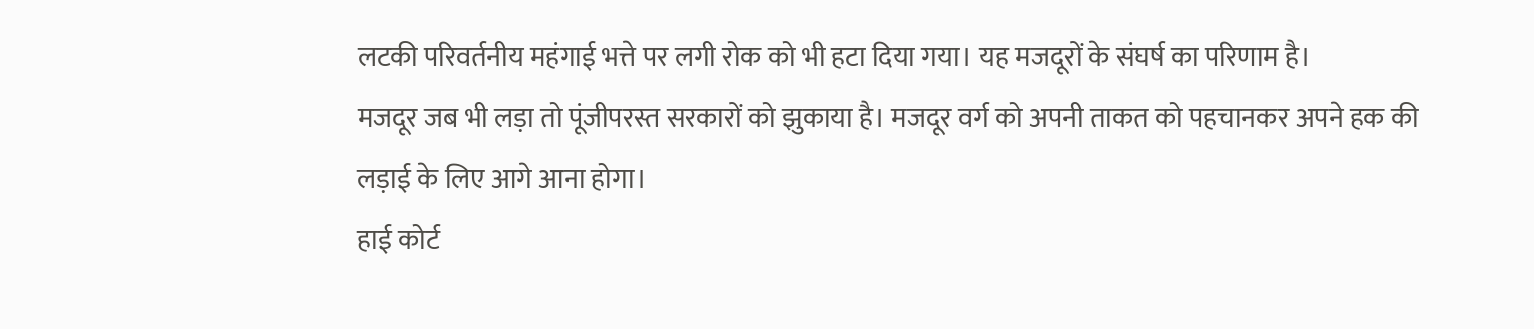लटकी परिवर्तनीय महंगाई भत्ते पर लगी रोक को भी हटा दिया गया। यह मजदूरों के संघर्ष का परिणाम है।
मजदूर जब भी लड़ा तो पूंजीपरस्त सरकारों को झुकाया है। मजदूर वर्ग को अपनी ताकत को पहचानकर अपने हक की लड़ाई के लिए आगे आना होगा।
हाई कोर्ट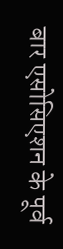बार एसोसिएशन के पूर्व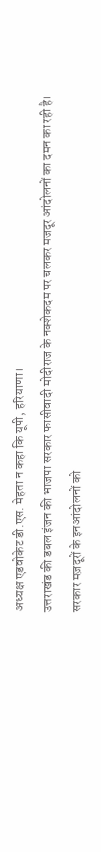अध्यक्ष एडवोकेट डी.एस. मेहता न कहा कि यूपी, हरियाणा।
उत्तराखंड की डबल इंजन की भाजपा सरकार फासीवादी मोदीराज के नक्शेकदम पर चलकर मजदूर आंदोलनों का दमन का रही है।
सरकार मज़दूरों के इनआंदोलनों को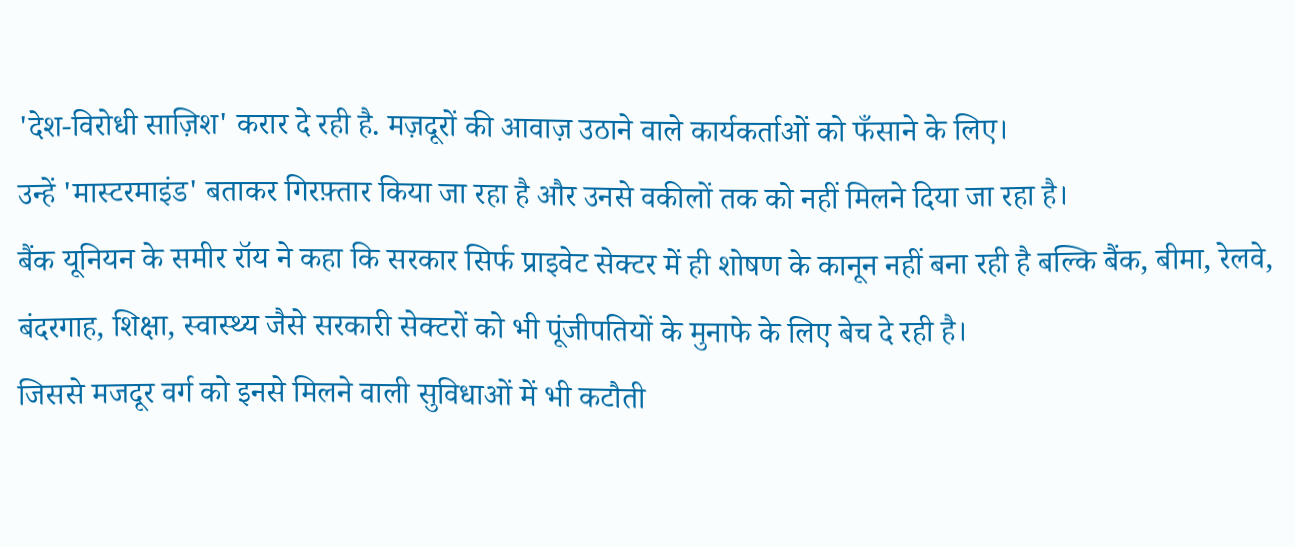'देश-विरोधी साज़िश' करार दे रही है. मज़दूरों की आवाज़ उठाने वाले कार्यकर्ताओं को फँसाने के लिए।
उन्हें 'मास्टरमाइंड' बताकर गिरफ़्तार किया जा रहा है और उनसे वकीलों तक को नहीं मिलने दिया जा रहा है।
बैंक यूनियन के समीर रॉय ने कहा कि सरकार सिर्फ प्राइवेट सेक्टर में ही शोषण के कानून नहीं बना रही है बल्कि बैंक, बीमा, रेलवे, बंदरगाह, शिक्षा, स्वास्थ्य जैसे सरकारी सेक्टरों को भी पूंजीपतियों के मुनाफे के लिए बेच दे रही है।
जिससे मजदूर वर्ग को इनसे मिलने वाली सुविधाओं में भी कटौती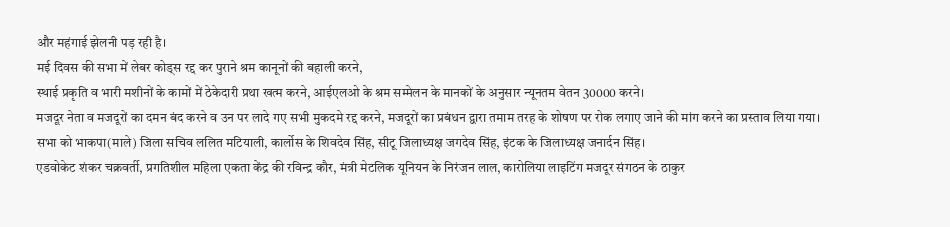और महंगाई झेलनी पड़ रही है।
मई दिवस की सभा में लेबर कोड्स रद्द कर पुराने श्रम कानूनों की बहाली करने,
स्थाई प्रकृति व भारी मशीनों के कामों में ठेकेदारी प्रथा खत्म करने, आईएलओ के श्रम सम्मेलन के मानकों के अनुसार न्यूनतम वेतन 30000 करने।
मजदूर नेता व मजदूरों का दमन बंद करने व उन पर लादे गए सभी मुकदमे रद्द करने, मजदूरों का प्रबंधन द्वारा तमाम तरह के शोषण पर रोक लगाए जाने की मांग करने का प्रस्ताव लिया गया।
सभा को भाकपा(माले) जिला सचिव ललित मटियाली, कार्लोस के शिवदेव सिंह, सीटू जिलाध्यक्ष जगदेव सिंह, इंटक के जिलाध्यक्ष जनार्दन सिंह।
एडवोकेट शंकर चक्रवर्ती, प्रगतिशील महिला एकता केंद्र की रविन्द्र कौर, मंत्री मेटलिक यूनियन के निरंजन लाल, कारोलिया लाइटिंग मजदूर संगठन के ठाकुर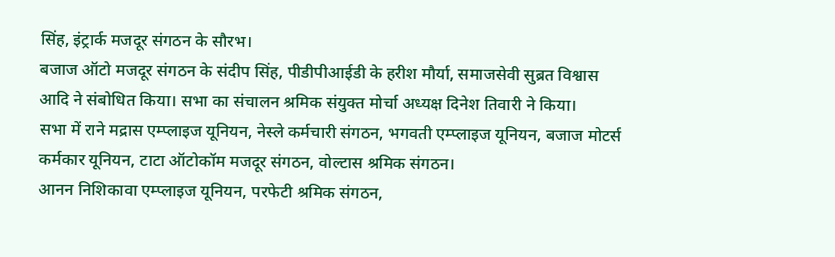सिंह, इंट्रार्क मजदूर संगठन के सौरभ।
बजाज ऑटो मजदूर संगठन के संदीप सिंह, पीडीपीआईडी के हरीश मौर्या, समाजसेवी सुब्रत विश्वास आदि ने संबोधित किया। सभा का संचालन श्रमिक संयुक्त मोर्चा अध्यक्ष दिनेश तिवारी ने किया।
सभा में राने मद्रास एम्प्लाइज यूनियन, नेस्ले कर्मचारी संगठन, भगवती एम्प्लाइज यूनियन, बजाज मोटर्स कर्मकार यूनियन, टाटा ऑटोकॉम मजदूर संगठन, वोल्टास श्रमिक संगठन।
आनन निशिकावा एम्प्लाइज यूनियन, परफेटी श्रमिक संगठन,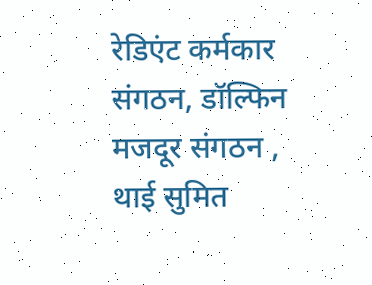रेडिएंट कर्मकार संगठन, डॉल्फिन मजदूर संगठन , थाई सुमित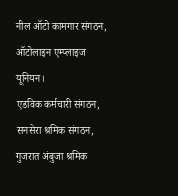नील ऑटो कामगार संगठन, ऑटोलाइन एम्प्लाइज यूनियन।
एडविक कर्मचारी संगठन, सनसेरा श्रमिक संगठन, गुजरात अंबुजा श्रमिक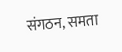संगठन, समता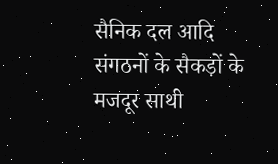सैनिक दल आदि संगठनों के सैकड़ों के मजदूर साथी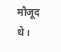मौजूद थे।